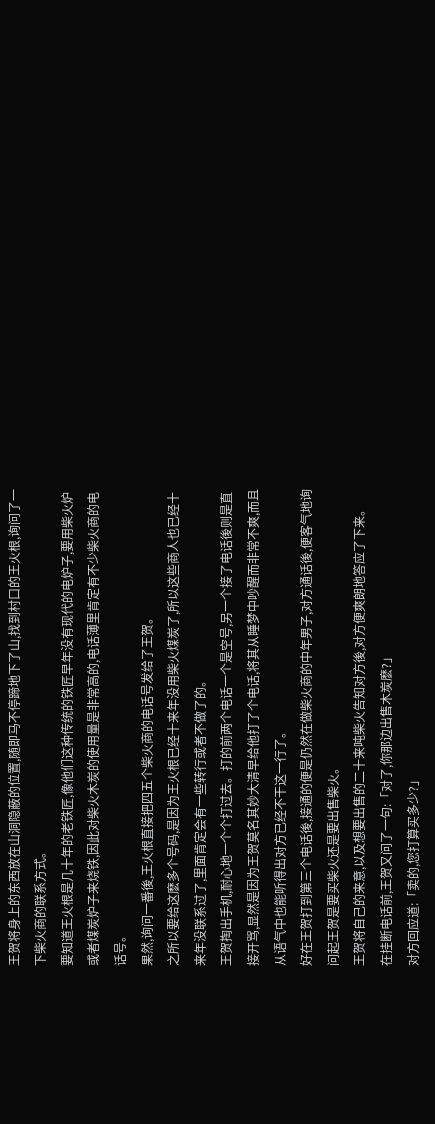王贺将身上的东西放在山洞隐蔽的位置,随即马不停蹄地下了山,找到村口的王火根,询问了一下柴火商的联系方式。
要知道王火根是几十年的老铁匠,像他们这种传统的铁匠早年没有现代的电炉子,要用柴火炉或者煤炭炉子来烧铁,因此对柴火木炭的使用量是非常高的,电话薄里肯定有不少柴火商的电话号。
果然,询问一番後,王火根直接把四五个柴火商的电话号发给了王贺。
之所以要给这麽多个号码,是因为王火根已经十来年没用柴火煤炭了,所以这些商人也已经十来年没联系过了,里面肯定会有一些转行或者不做了的。
王贺掏出手机,耐心地一个个打过去。打的前两个电话一个是空号,另一个接了电话後则是直接开骂,显然是因为王贺莫名其妙大清早给他打了个电话,将其从睡梦中吵醒而非常不爽,而且从语气中也能听得出对方已经不干这一行了。
好在王贺打到第三个电话後,接通的便是仍然在做柴火商的中年男子,对方通话後,便客气地询问起王贺是要买柴火还是要出售柴火。
王贺将自己的来意,以及想要出售的二十来吨柴火告知对方後,对方便爽朗地答应了下来。
在挂断电话前,王贺又问了一句:「对了,你那边出售木炭麽?」
对方回应道:「卖的,您打算买多少?」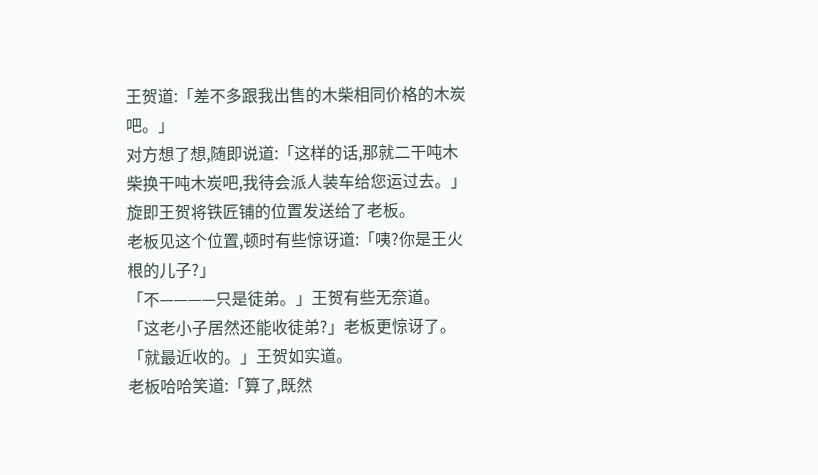王贺道:「差不多跟我出售的木柴相同价格的木炭吧。」
对方想了想,随即说道:「这样的话,那就二干吨木柴换干吨木炭吧,我待会派人装车给您运过去。」
旋即王贺将铁匠铺的位置发送给了老板。
老板见这个位置,顿时有些惊讶道:「咦?你是王火根的儿子?」
「不————只是徒弟。」王贺有些无奈道。
「这老小子居然还能收徒弟?」老板更惊讶了。
「就最近收的。」王贺如实道。
老板哈哈笑道:「算了,既然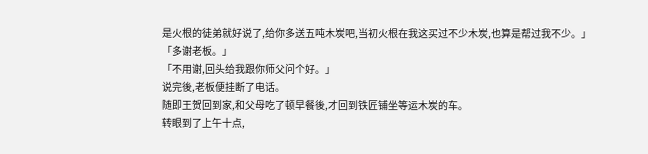是火根的徒弟就好说了,给你多送五吨木炭吧,当初火根在我这买过不少木炭,也算是帮过我不少。」
「多谢老板。」
「不用谢,回头给我跟你师父问个好。」
说完後,老板便挂断了电话。
随即王贺回到家,和父母吃了顿早餐後,才回到铁匠铺坐等运木炭的车。
转眼到了上午十点,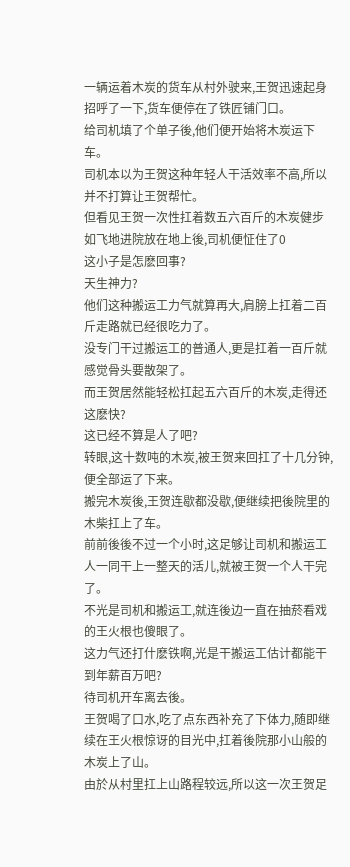一辆运着木炭的货车从村外驶来,王贺迅速起身招呼了一下,货车便停在了铁匠铺门口。
给司机填了个单子後,他们便开始将木炭运下车。
司机本以为王贺这种年轻人干活效率不高,所以并不打算让王贺帮忙。
但看见王贺一次性扛着数五六百斤的木炭健步如飞地进院放在地上後,司机便怔住了0
这小子是怎麽回事?
天生神力?
他们这种搬运工力气就算再大,肩膀上扛着二百斤走路就已经很吃力了。
没专门干过搬运工的普通人,更是扛着一百斤就感觉骨头要散架了。
而王贺居然能轻松扛起五六百斤的木炭,走得还这麽快?
这已经不算是人了吧?
转眼,这十数吨的木炭,被王贺来回扛了十几分钟,便全部运了下来。
搬完木炭後,王贺连歇都没歇,便继续把後院里的木柴扛上了车。
前前後後不过一个小时,这足够让司机和搬运工人一同干上一整天的活儿,就被王贺一个人干完了。
不光是司机和搬运工,就连後边一直在抽菸看戏的王火根也傻眼了。
这力气还打什麽铁啊,光是干搬运工估计都能干到年薪百万吧?
待司机开车离去後。
王贺喝了口水,吃了点东西补充了下体力,随即继续在王火根惊讶的目光中,扛着後院那小山般的木炭上了山。
由於从村里扛上山路程较远,所以这一次王贺足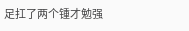足扛了两个锺才勉强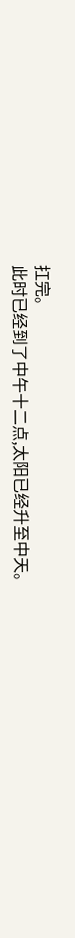扛完。
此时已经到了中午十二点,太阳已经升至中天。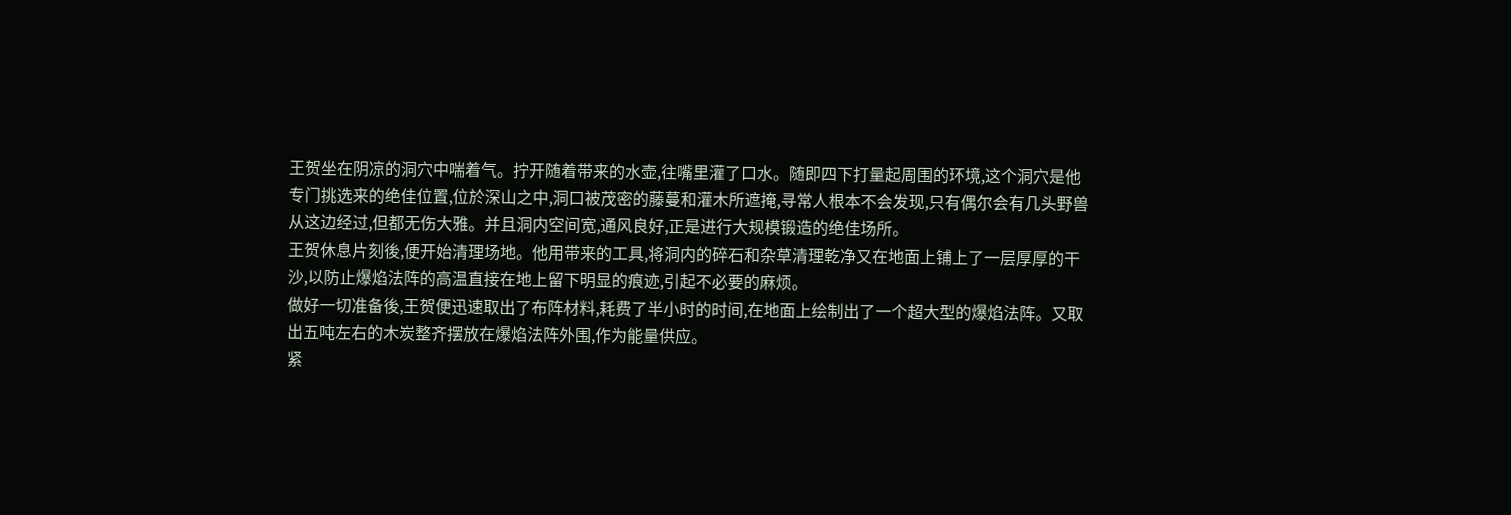王贺坐在阴凉的洞穴中喘着气。拧开随着带来的水壶,往嘴里灌了口水。随即四下打量起周围的环境,这个洞穴是他专门挑选来的绝佳位置,位於深山之中,洞口被茂密的藤蔓和灌木所遮掩,寻常人根本不会发现,只有偶尔会有几头野兽从这边经过,但都无伤大雅。并且洞内空间宽,通风良好,正是进行大规模锻造的绝佳场所。
王贺休息片刻後,便开始清理场地。他用带来的工具,将洞内的碎石和杂草清理乾净又在地面上铺上了一层厚厚的干沙,以防止爆焰法阵的高温直接在地上留下明显的痕迹,引起不必要的麻烦。
做好一切准备後,王贺便迅速取出了布阵材料,耗费了半小时的时间,在地面上绘制出了一个超大型的爆焰法阵。又取出五吨左右的木炭整齐摆放在爆焰法阵外围,作为能量供应。
紧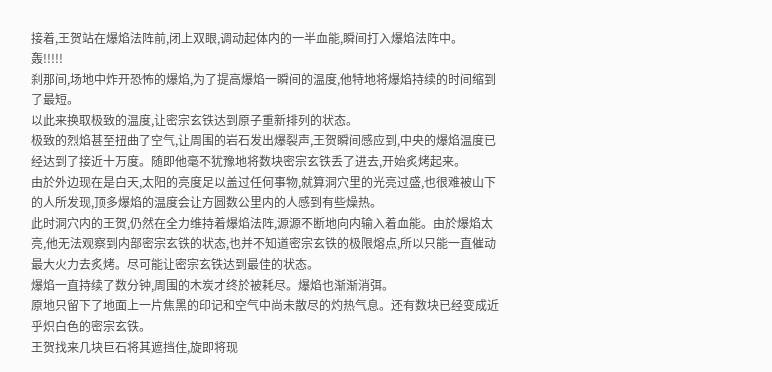接着,王贺站在爆焰法阵前,闭上双眼,调动起体内的一半血能,瞬间打入爆焰法阵中。
轰!!!!!
刹那间,场地中炸开恐怖的爆焰,为了提高爆焰一瞬间的温度,他特地将爆焰持续的时间缩到了最短。
以此来换取极致的温度,让密宗玄铁达到原子重新排列的状态。
极致的烈焰甚至扭曲了空气,让周围的岩石发出爆裂声,王贺瞬间感应到,中央的爆焰温度已经达到了接近十万度。随即他毫不犹豫地将数块密宗玄铁丢了进去,开始炙烤起来。
由於外边现在是白天,太阳的亮度足以盖过任何事物,就算洞穴里的光亮过盛,也很难被山下的人所发现,顶多爆焰的温度会让方圆数公里内的人感到有些燥热。
此时洞穴内的王贺,仍然在全力维持着爆焰法阵,源源不断地向内输入着血能。由於爆焰太亮,他无法观察到内部密宗玄铁的状态,也并不知道密宗玄铁的极限熔点,所以只能一直催动最大火力去炙烤。尽可能让密宗玄铁达到最佳的状态。
爆焰一直持续了数分钟,周围的木炭才终於被耗尽。爆焰也渐渐消弭。
原地只留下了地面上一片焦黑的印记和空气中尚未散尽的灼热气息。还有数块已经变成近乎炽白色的密宗玄铁。
王贺找来几块巨石将其遮挡住,旋即将现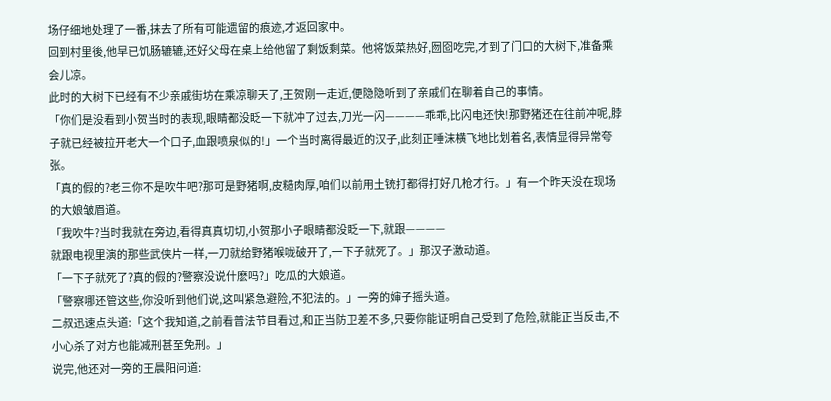场仔细地处理了一番,抹去了所有可能遗留的痕迹,才返回家中。
回到村里後,他早已饥肠辘辘,还好父母在桌上给他留了剩饭剩菜。他将饭菜热好,囫囵吃完,才到了门口的大树下,准备乘会儿凉。
此时的大树下已经有不少亲戚街坊在乘凉聊天了,王贺刚一走近,便隐隐听到了亲戚们在聊着自己的事情。
「你们是没看到小贺当时的表现,眼睛都没眨一下就冲了过去,刀光一闪————乖乖,比闪电还快!那野猪还在往前冲呢,脖子就已经被拉开老大一个口子,血跟喷泉似的!」一个当时离得最近的汉子,此刻正唾沫横飞地比划着名,表情显得异常夸张。
「真的假的?老三你不是吹牛吧?那可是野猪啊,皮糙肉厚,咱们以前用土铳打都得打好几枪才行。」有一个昨天没在现场的大娘皱眉道。
「我吹牛?当时我就在旁边,看得真真切切,小贺那小子眼睛都没眨一下,就跟————
就跟电视里演的那些武侠片一样,一刀就给野猪喉咙破开了,一下子就死了。」那汉子激动道。
「一下子就死了?真的假的?警察没说什麽吗?」吃瓜的大娘道。
「警察哪还管这些,你没听到他们说,这叫紧急避险,不犯法的。」一旁的婶子摇头道。
二叔迅速点头道:「这个我知道,之前看普法节目看过,和正当防卫差不多,只要你能证明自己受到了危险,就能正当反击,不小心杀了对方也能减刑甚至免刑。」
说完,他还对一旁的王晨阳问道: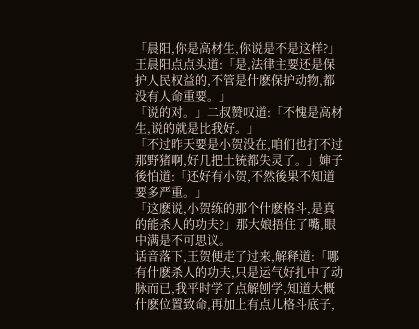「晨阳,你是高材生,你说是不是这样?」
王晨阳点点头道:「是,法律主要还是保护人民权益的,不管是什麽保护动物,都没有人命重要。」
「说的对。」二叔赞叹道:「不愧是高材生,说的就是比我好。」
「不过昨天要是小贺没在,咱们也打不过那野猪啊,好几把土铳都失灵了。」婶子後怕道:「还好有小贺,不然後果不知道要多严重。」
「这麽说,小贺练的那个什麽格斗,是真的能杀人的功夫?」那大娘捂住了嘴,眼中满是不可思议。
话音落下,王贺便走了过来,解释道:「哪有什麽杀人的功夫,只是运气好扎中了动脉而已,我平时学了点解刨学,知道大概什麽位置致命,再加上有点儿格斗底子,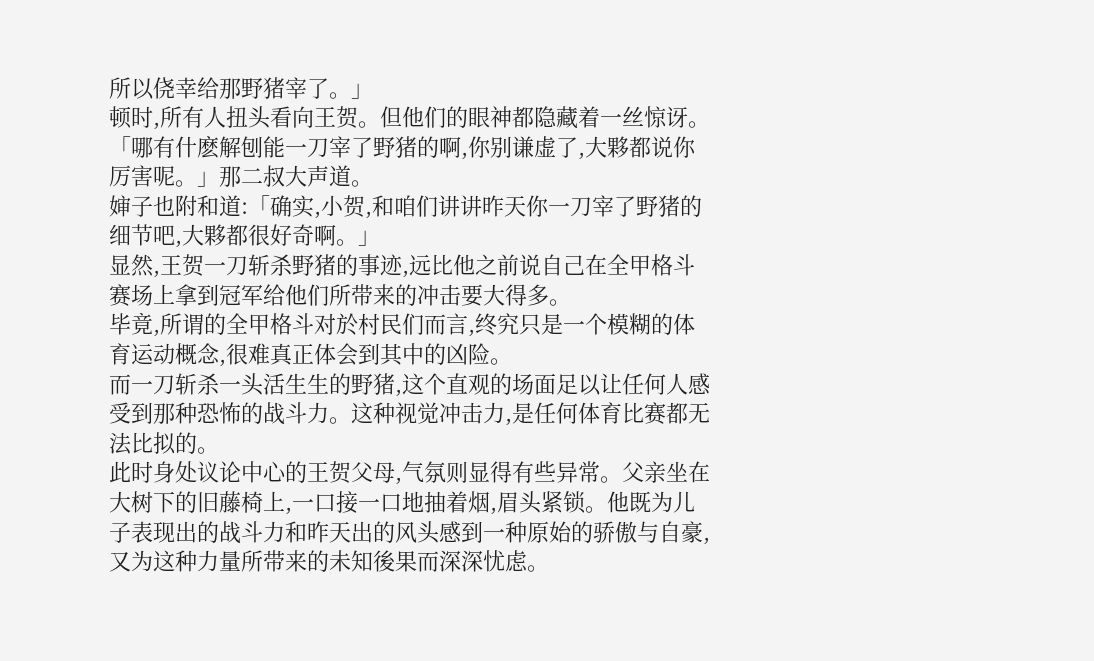所以侥幸给那野猪宰了。」
顿时,所有人扭头看向王贺。但他们的眼神都隐藏着一丝惊讶。
「哪有什麽解刨能一刀宰了野猪的啊,你别谦虚了,大夥都说你厉害呢。」那二叔大声道。
婶子也附和道:「确实,小贺,和咱们讲讲昨天你一刀宰了野猪的细节吧,大夥都很好奇啊。」
显然,王贺一刀斩杀野猪的事迹,远比他之前说自己在全甲格斗赛场上拿到冠军给他们所带来的冲击要大得多。
毕竟,所谓的全甲格斗对於村民们而言,终究只是一个模糊的体育运动概念,很难真正体会到其中的凶险。
而一刀斩杀一头活生生的野猪,这个直观的场面足以让任何人感受到那种恐怖的战斗力。这种视觉冲击力,是任何体育比赛都无法比拟的。
此时身处议论中心的王贺父母,气氛则显得有些异常。父亲坐在大树下的旧藤椅上,一口接一口地抽着烟,眉头紧锁。他既为儿子表现出的战斗力和昨天出的风头感到一种原始的骄傲与自豪,又为这种力量所带来的未知後果而深深忧虑。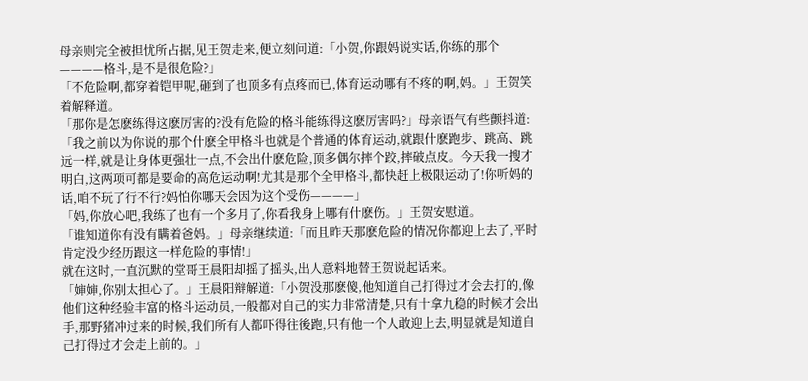母亲则完全被担忧所占据,见王贺走来,便立刻问道:「小贺,你跟妈说实话,你练的那个————格斗,是不是很危险?」
「不危险啊,都穿着铠甲呢,砸到了也顶多有点疼而已,体育运动哪有不疼的啊,妈。」王贺笑着解释道。
「那你是怎麽练得这麽厉害的?没有危险的格斗能练得这麽厉害吗?」母亲语气有些颤抖道:「我之前以为你说的那个什麽全甲格斗也就是个普通的体育运动,就跟什麽跑步、跳高、跳远一样,就是让身体更强壮一点,不会出什麽危险,顶多偶尔摔个跤,摔破点皮。今天我一搜才明白,这两项可都是要命的高危运动啊!尤其是那个全甲格斗,都快赶上极限运动了!你听妈的话,咱不玩了行不行?妈怕你哪天会因为这个受伤————」
「妈,你放心吧,我练了也有一个多月了,你看我身上哪有什麽伤。」王贺安慰道。
「谁知道你有没有瞒着爸妈。」母亲继续道:「而且昨天那麽危险的情况你都迎上去了,平时肯定没少经历跟这一样危险的事情!」
就在这时,一直沉默的堂哥王晨阳却摇了摇头,出人意料地替王贺说起话来。
「婶婶,你别太担心了。」王晨阳辩解道:「小贺没那麽傻,他知道自己打得过才会去打的,像他们这种经验丰富的格斗运动员,一般都对自己的实力非常清楚,只有十拿九稳的时候才会出手,那野猪冲过来的时候,我们所有人都吓得往後跑,只有他一个人敢迎上去,明显就是知道自己打得过才会走上前的。」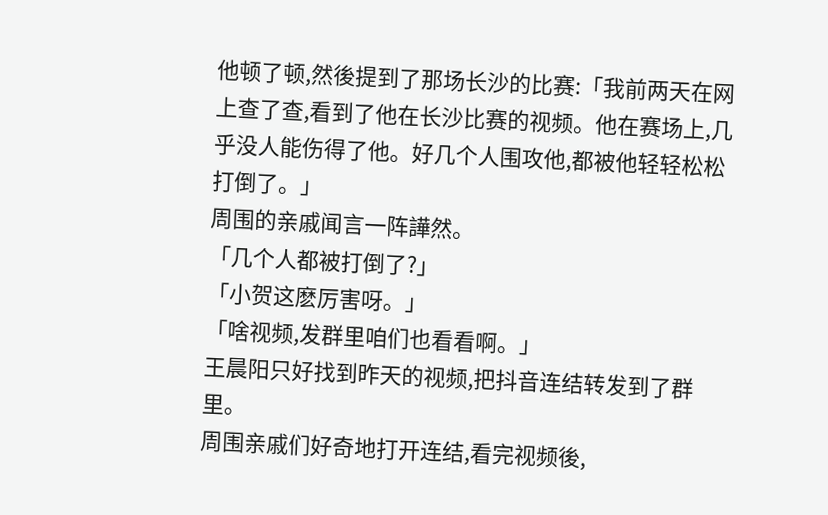他顿了顿,然後提到了那场长沙的比赛:「我前两天在网上查了查,看到了他在长沙比赛的视频。他在赛场上,几乎没人能伤得了他。好几个人围攻他,都被他轻轻松松打倒了。」
周围的亲戚闻言一阵譁然。
「几个人都被打倒了?」
「小贺这麽厉害呀。」
「啥视频,发群里咱们也看看啊。」
王晨阳只好找到昨天的视频,把抖音连结转发到了群里。
周围亲戚们好奇地打开连结,看完视频後,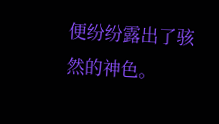便纷纷露出了骇然的神色。